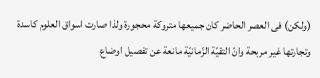(ولكن) فى العصر الحاضر كان جميعها متروكة محجورة ولذا صارت اسواق العلوم كاسدة وتجارتها غير مربحة وانّ التقيّة الزّمانيّة مانعة عن تفصيل اوضاع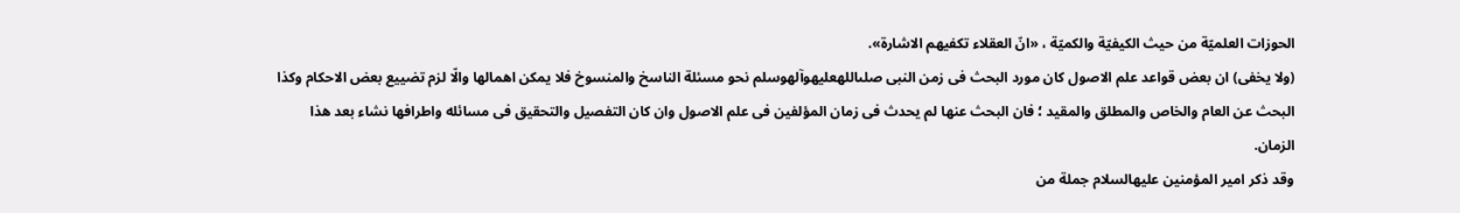الحوزات العلميّة من حيث الكيفيّة والكميّة ، «انّ العقلاء تكفيهم الاشارة».
(ولا يخفى) ان بعض قواعد علم الاصول كان مورد البحث فى زمن النبى صلىاللهعليهوآلهوسلم نحو مسئلة الناسخ والمنسوخ فلا يمكن اهمالها والّا لزم تضييع بعض الاحكام وكذا البحث عن العام والخاص والمطلق والمقيد ؛ فان البحث عنها لم يحدث فى زمان المؤلفين فى علم الاصول وان كان التفصيل والتحقيق فى مسائله واطرافها نشاء بعد هذا الزمان.
وقد ذكر امير المؤمنين عليهالسلام جملة من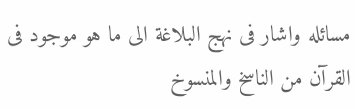مسائله واشار فى نهج البلاغة الى ما هو موجود فى القرآن من الناسخ والمنسوخ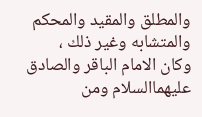والمطلق والمقيد والمحكم والمتشابه وغير ذلك ،
وكان الامام الباقر والصادق عليهماالسلام ومن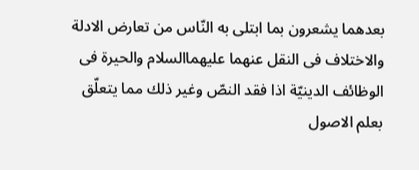بعدهما يشعرون بما ابتلى به النّاس من تعارض الادلة والاختلاف فى النقل عنهما عليهماالسلام والحيرة فى الوظائف الدينيّة اذا فقد النصّ وغير ذلك مما يتعلّق بعلم الاصول